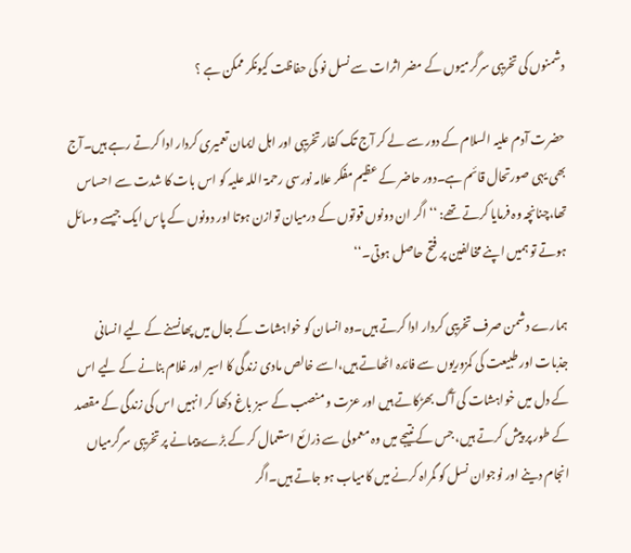دشمنوں کی تخریبی سرگرمیوں کے مضر اثرات سے نسل نو کی حفاظت کیونکر ممکن ہے ؟

حضرت آدم علیہ السلام کے دور سے لے کر آج تک کفار تخریبی اور اہل ایمان تعمیری کردار ادا کرتے رہے ہیں۔آج بھی یہی صورتحال قائم ہے۔دور حاضر کے عظیم مفکر علامہ نورسی رحمۃ اللہ علیہ کو اس بات کا شدت سے احساس تھا،چنانچہ وہ فرمایا کرتے تھے: ‘‘اگر ان دونوں قوتوں کے درمیان توازن ہوتا اور دونوں کے پاس ایک جیسے وسائل ہوتے تو ہمیں اپنے مخالفین پر فتح حاصل ہوتی۔‘‘

ہمارے دشمن صرف تخریبی کردار ادا کرتے ہیں۔وہ انسان کو خواہشات کے جال میں پھانسنے کے لیے انسانی جذبات اور طبیعت کی کمزوریوں سے فائدہ اٹھاتے ہیں،اسے خالص مادی زندگی کا اسیر اور غلام بنانے کے لیے اس کے دل میں خواہشات کی آگ بھڑکاتے ہیں اور عزت و منصب کے سبز باغ دکھا کر انہیں اس کی زندگی کے مقصد کے طور پر پیش کرتے ہیں، جس کے نتیجے میں وہ معمولی سے ذرائع استعمال کر کے بڑے پیمانے پر تخریبی سرگرمیاں انجام دینے اور نوجوان نسل کو گمراہ کرنے میں کامیاب ہو جاتے ہیں۔اگر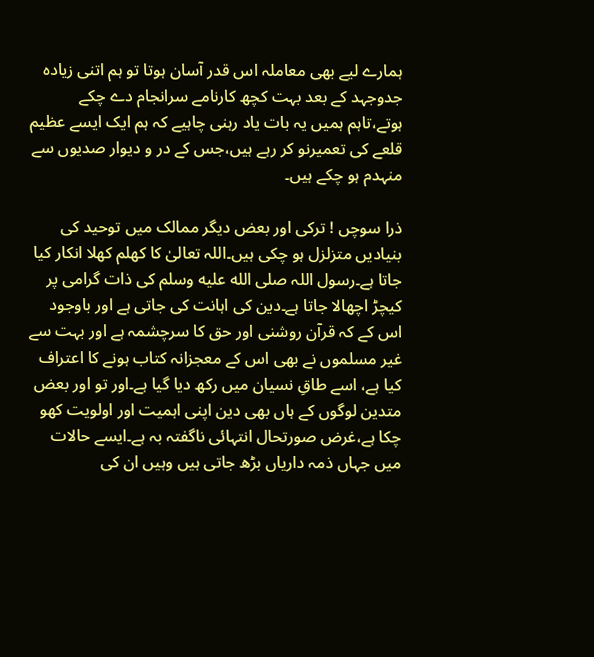ہمارے لیے بھی معاملہ اس قدر آسان ہوتا تو ہم اتنی زیادہ جدوجہد کے بعد بہت کچھ کارنامے سرانجام دے چکے ہوتے،تاہم ہمیں یہ بات یاد رہنی چاہیے کہ ہم ایک ایسے عظیم قلعے کی تعمیرنو کر رہے ہیں،جس کے در و دیوار صدیوں سے منہدم ہو چکے ہیں۔

ذرا سوچں ! ترکی اور بعض دیگر ممالک میں توحید کی بنیادیں متزلزل ہو چکی ہیں۔اللہ تعالیٰ کا کھلم کھلا انکار کیا جاتا ہے۔رسول اللہ صلى الله عليه وسلم کی ذات گرامی پر کیچڑ اچھالا جاتا ہے۔دین کی اہانت کی جاتی ہے اور باوجود اس کے کہ قرآن روشنی اور حق کا سرچشمہ ہے اور بہت سے غیر مسلموں نے بھی اس کے معجزانہ کتاب ہونے کا اعتراف کیا ہے، اسے طاقِ نسیان میں رکھ دیا گیا ہے۔اور تو اور بعض متدین لوگوں کے ہاں بھی دین اپنی اہمیت اور اولویت کھو چکا ہے،غرض صورتحال انتہائی ناگفتہ بہ ہے۔ایسے حالات میں جہاں ذمہ داریاں بڑھ جاتی ہیں وہیں ان کی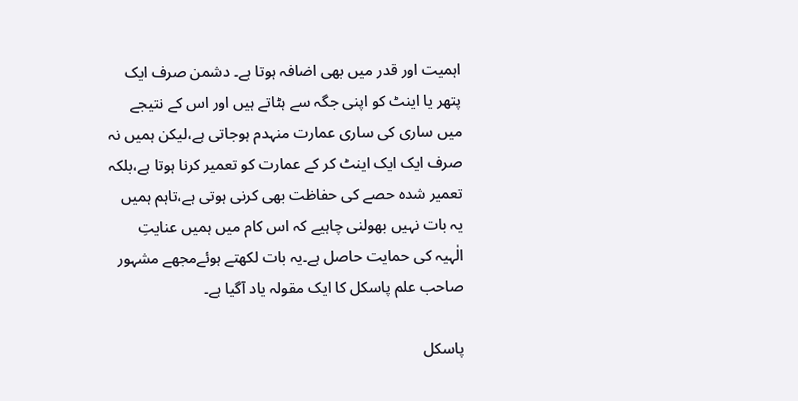اہمیت اور قدر میں بھی اضافہ ہوتا ہے۔ دشمن صرف ایک پتھر یا اینٹ کو اپنی جگہ سے ہٹاتے ہیں اور اس کے نتیجے میں ساری کی ساری عمارت منہدم ہوجاتی ہے،لیکن ہمیں نہ صرف ایک ایک اینٹ کر کے عمارت کو تعمیر کرنا ہوتا ہے،بلکہ تعمیر شدہ حصے کی حفاظت بھی کرنی ہوتی ہے،تاہم ہمیں یہ بات نہیں بھولنی چاہیے کہ اس کام میں ہمیں عنایتِ الٰہیہ کی حمایت حاصل ہے۔یہ بات لکھتے ہوئےمجھے مشہور صاحب علم پاسکل کا ایک مقولہ یاد آگیا ہے۔

پاسکل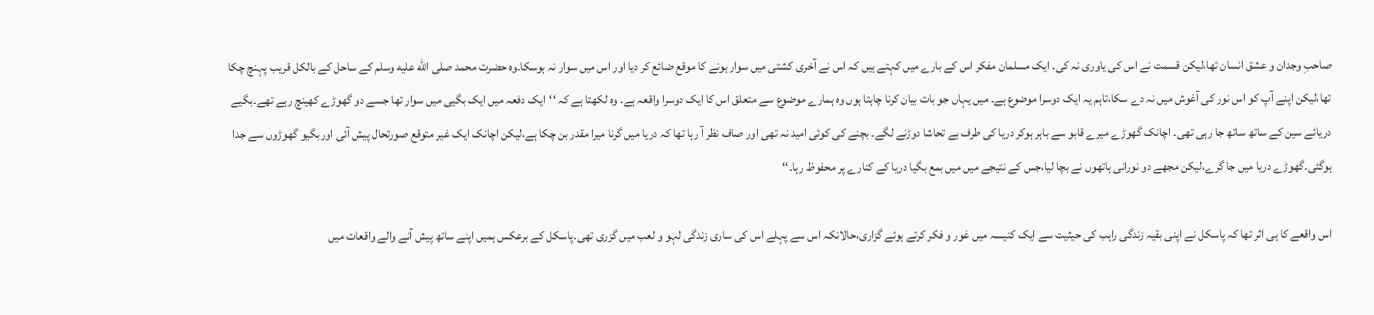صاحبِ وجدان و عشق انسان تھا،لیکن قسمت نے اس کی یاوری نہ کی۔ ایک مسلمان مفکر اس کے بارے میں کہتے ہیں کہ اس نے آخری کشتی میں سوار ہونے کا موقع ضائع کر دیا اور اس میں سوار نہ ہوسکا۔وہ حضرت محمد صلى الله عليه وسلم کے ساحل کے بالکل قریب پہنچ چکا تھا،لیکن اپنے آپ کو اس نور کی آغوش میں نہ دے سکا،تاہم یہ ایک دوسرا موضوع ہے۔ میں یہاں جو بات بیان کرنا چاہتا ہوں وہ ہمارے موضوع سے متعلق اس کا ایک دوسرا واقعہ ہے۔ وہ لکھتا ہے کہ ‘‘ایک دفعہ میں ایک بگیی میں سوار تھا جسے دو گھوڑے کھینچ رہے تھے۔بگیے دریائے سین کے ساتھ ساتھ جا رہی تھی۔ اچانک گھوڑے میرے قابو سے باہر ہوکر دریا کی طرف بے تحاشا دوڑنے لگے۔ بچنے کی کوئی امید نہ تھی اور صاف نظر آ رہا تھا کہ دریا میں گرنا میرا مقدر بن چکا ہے،لیکن اچانک ایک غیر متوقع صورتحال پیش آئی اوربگیو گھوڑوں سے جدا ہوگئی۔گھوڑے دریا میں جا گرے،لیکن مجھے دو نورانی ہاتھوں نے بچا لیا،جس کے نتیجے میں میں بمع بگیا دریا کے کنارے پر محفوظ رہا۔‘‘

اس واقعے کا ہی اثر تھا کہ پاسکل نے اپنی بقیہ زندگی راہب کی حیثیت سے ایک کنیسہ میں غور و فکر کرتے ہوئے گزاری،حالانکہ اس سے پہلے اس کی ساری زندگی لہو و لعب میں گزری تھی۔پاسکل کے برعکس ہمیں اپنے ساتھ پیش آنے والے واقعات میں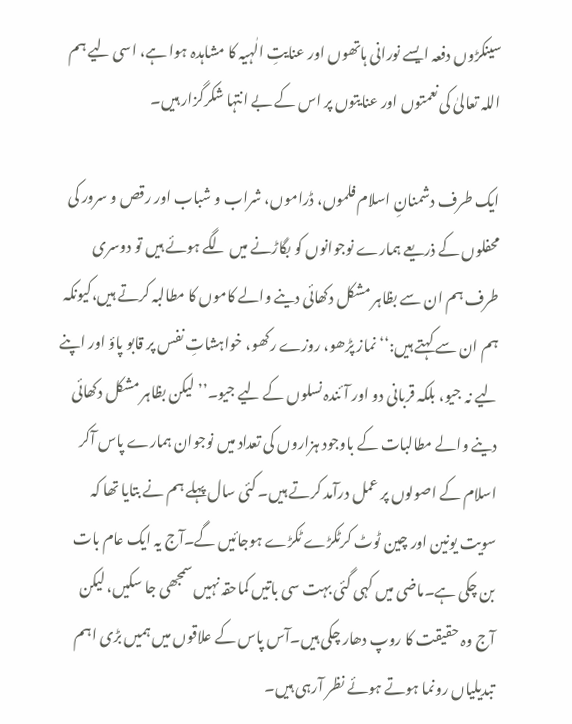سینکڑوں دفعہ ایسے نورانی ہاتھوں اور عنایتِ الٰہیہ کا مشاہدہ ہوا ہے، اسی لیے ہم اللہ تعالیٰ کی نعمتوں اور عنایتوں پر اس کے بے انتہا شکرگزار ہیں۔

ایک طرف دشمنانِ اسلام فلموں، ڈراموں، شراب و شباب اور رقص و سرور کی محفلوں کے ذریعے ہمارے نوجوانوں کو بگاڑنے میں لگے ہوئے ہیں تو دوسری طرف ہم ان سے بظاہر مشکل دکھائی دینے والے کاموں کا مطالبہ کرتے ہیں،کیونکہ ہم ان سے کہتے ہیں:‘‘نماز پڑھو، روزے رکھو، خواہشاتِ نفس پر قابو پاؤ اور اپنے لیے نہ جیو، بلکہ قربانی دو اور آئندہ نسلوں کے لیے جیو۔’’ لیکن بظاہر مشکل دکھائی دینے والے مطالبات کے باوجود ہزاروں کی تعداد میں نوجوان ہمارے پاس آکر اسلام کے اصولوں پر عمل درآمد کرتے ہیں۔ کئی سال پہلے ہم نے بتایا تھا کہ سویت یونین اور چین ٹوٹ کرٹکڑے ٹکڑے ہوجائیں گے۔آج یہ ایک عام بات بن چکی ہے۔ماضی میں کہی گئی بہت سی باتیں کماحقہ نہیں سمجھی جا سکیں، لیکن آج وہ حقیقت کا روپ دھار چکی ہیں۔آس پاس کے علاقوں میں ہمیں بڑی اہم تبدیلیاں رونما ہوتے ہوئے نظر آرہی ہیں۔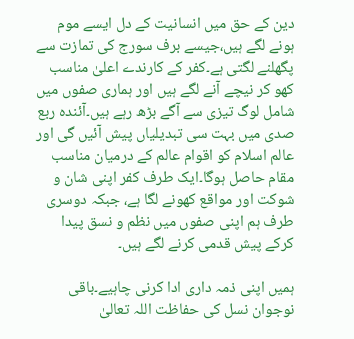دین کے حق میں انسانیت کے دل ایسے موم ہونے لگے ہیں،جیسے برف سورج کی تمازت سے پگھلنے لگتی ہے۔کفر کے کارندے اعلیٰ مناسب کھو کر نیچے آنے لگے ہیں اور ہماری صفوں میں شامل لوگ تیزی سے آگے بڑھ رہے ہیں۔آئندہ ربع صدی میں بہت سی تبدیلیاں پیش آئیں گی اور عالم اسلام کو اقوام عالم کے درمیان مناسب مقام حاصل ہوگا۔ایک طرف کفر اپنی شان و شوکت اور مواقع کھونے لگا ہے، جبکہ دوسری طرف ہم اپنی صفوں میں نظم و نسق پیدا کرکے پیش قدمی کرنے لگے ہیں۔

ہمیں اپنی ذمہ داری ادا کرنی چاہیے۔باقی نوجوان نسل کی حفاظت اللہ تعالیٰ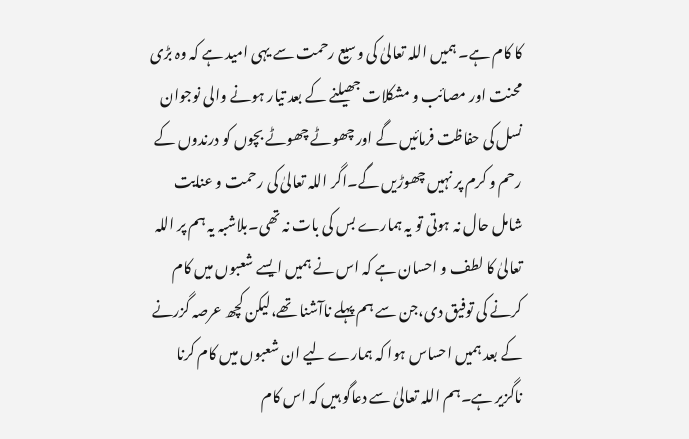کا کام ہے۔ ہمیں اللہ تعالیٰ کی وسیع رحمت سے یہی امید ہے کہ وہ بڑی محنت اور مصائب و مشکلات جھیلنے کے بعد تیار ہونے والی نوجوان نسل کی حفاظت فرمائیں گے اور چھوٹے چھوٹے بچوں کو درندوں کے رحم و کرم پر نہیں چھوڑیں گے۔اگر اللہ تعالیٰ کی رحمت و عنایت شامل حال نہ ہوتی تو یہ ہمارے بس کی بات نہ تھی۔بلاشبہ یہ ہم پر اللہ تعالیٰ کا لطف و احسان ہے کہ اس نے ہمیں ایسے شعبوں میں کام کرنے کی توفیق دی،جن سے ہم پہلے ناآشنا تھے،لیکن کچھ عرصہ گزرنے کے بعد ہمیں احساس ہوا کہ ہمارے لیے ان شعبوں میں کام کرنا ناگزیر ہے۔ہم اللہ تعالیٰ سے دعاگو ہیں کہ اس کام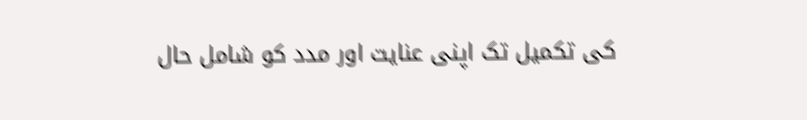کی تکمیل تک اپنی عنایت اور مدد کو شامل حال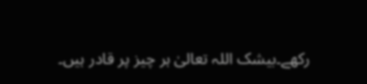رکھے۔بیشک اللہ تعالیٰ ہر چیز پر قادر ہیں۔